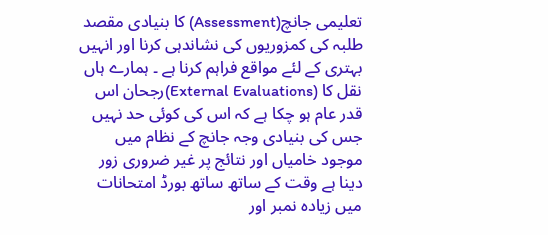تعلیمی جانچ(Assessment) کا بنیادی مقصد طلبہ کی کمزوریوں کی نشاندہی کرنا اور انہیں بہتری کے لئے مواقع فراہم کرنا ہے ۔ ہمارے ہاں نقل کا (External Evaluations)رجحان اس قدر عام ہو چکا ہے کہ اس کی کوئی حد نہیں جس کی بنیادی وجہ جانچ کے نظام میں موجود خامیاں اور نتائج پر غیر ضروری زور دینا ہے وقت کے ساتھ ساتھ بورڈ امتحانات میں زیادہ نمبر اور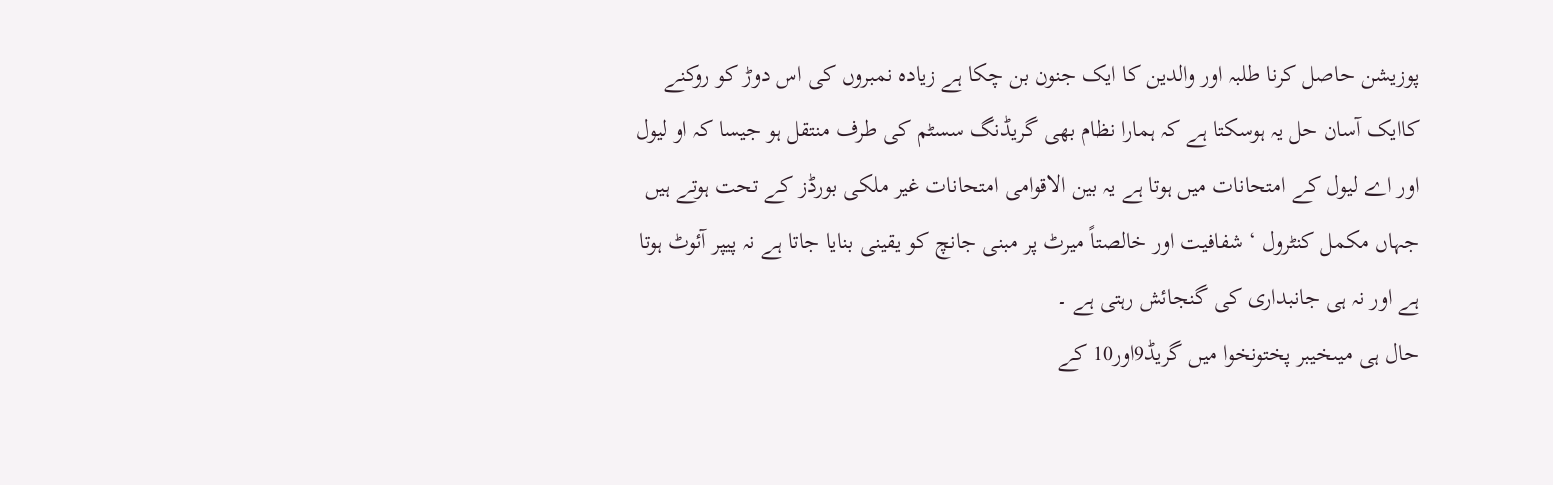پوزیشن حاصل کرنا طلبہ اور والدین کا ایک جنون بن چکا ہے زیادہ نمبروں کی اس دوڑ کو روکنے کاایک آسان حل یہ ہوسکتا ہے کہ ہمارا نظام بھی گریڈنگ سسٹم کی طرف منتقل ہو جیسا کہ او لیول اور اے لیول کے امتحانات میں ہوتا ہے یہ بین الاقوامی امتحانات غیر ملکی بورڈز کے تحت ہوتے ہیں جہاں مکمل کنٹرول ‘ شفافیت اور خالصتاً میرٹ پر مبنی جانچ کو یقینی بنایا جاتا ہے نہ پیپر آئوٹ ہوتا ہے اور نہ ہی جانبداری کی گنجائش رہتی ہے ۔
حال ہی میںخیبر پختونخوا میں گریڈ9اور10 کے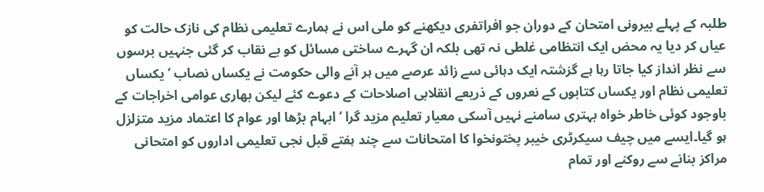طلبہ کے پہلے بیرونی امتحان کے دوران جو افراتفری دیکھنے کو ملی اس نے ہمارے تعلیمی نظام کی نازک حالت کو عیاں کر دیا یہ محض ایک انتظامی غلطی نہ تھی بلکہ ان گہرے ساختی مسائل کو بے نقاب کر گئی جنہیں برسوں سے نظر انداز کیا جاتا رہا ہے گزشتہ ایک دہائی سے زائد عرصے میں ہر آنے والی حکومت نے یکساں نصاب ‘ یکساں تعلیمی نظام اور یکساں کتابوں کے نعروں کے ذریعے انقلابی اصلاحات کے دعوے کئے لیکن بھاری عوامی اخراجات کے باوجود کوئی خاطر خواہ بہتری سامنے نہیں آسکی معیار تعلیم مزید گرا ‘ ابہام بڑھا اور عوام کا اعتماد مزید متزلزل ہو گیا۔ایسے میں چیف سیکرٹری خیبر پختونخوا کا امتحانات سے چند ہفتے قبل نجی تعلیمی اداروں کو امتحانی مراکز بنانے سے روکنے اور تمام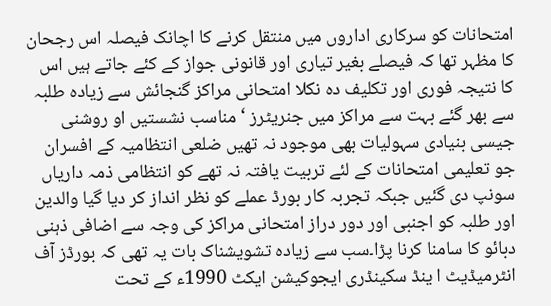امتحانات کو سرکاری اداروں میں منتقل کرنے کا اچانک فیصلہ اس رجحان کا مظہر تھا کہ فیصلے بغیر تیاری اور قانونی جواز کے کئے جاتے ہیں اس کا نتیجہ فوری اور تکلیف دہ نکلا امتحانی مراکز گنجائش سے زیادہ طلبہ سے بھر گئے بہت سے مراکز میں جنریٹرز ‘ مناسب نشستیں او روشنی جیسی بنیادی سہولیات بھی موجود نہ تھیں ضلعی انتظامیہ کے افسران جو تعلیمی امتحانات کے لئے تربیت یافتہ نہ تھے کو انتظامی ذمہ داریاں سونپ دی گئیں جبکہ تجربہ کار بورڈ عملے کو نظر انداز کر دیا گیا والدین اور طلبہ کو اجنبی اور دور دراز امتحانی مراکز کی وجہ سے اضافی ذہنی دبائو کا سامنا کرنا پڑا۔سب سے زیادہ تشویشناک بات یہ تھی کہ بورڈز آف انٹرمیڈیٹ ا ینڈ سکینڈری ایجوکیشن ایکٹ 1990ء کے تحت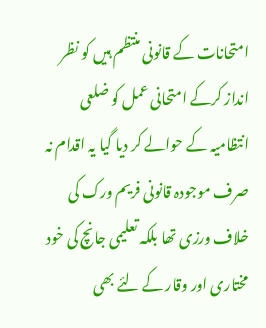امتحانات کے قانونی منتظم ہیں کو نظر انداز کرکے امتحانی عمل کو ضلعی انتظامیہ کے حوالے کر دیا گیا یہ اقدام نہ صرف موجودہ قانونی فریم ورک کی خلاف ورزی تھا بلکہ تعلیمی جانچ کی خود مختاری اور وقار کے لئے بھی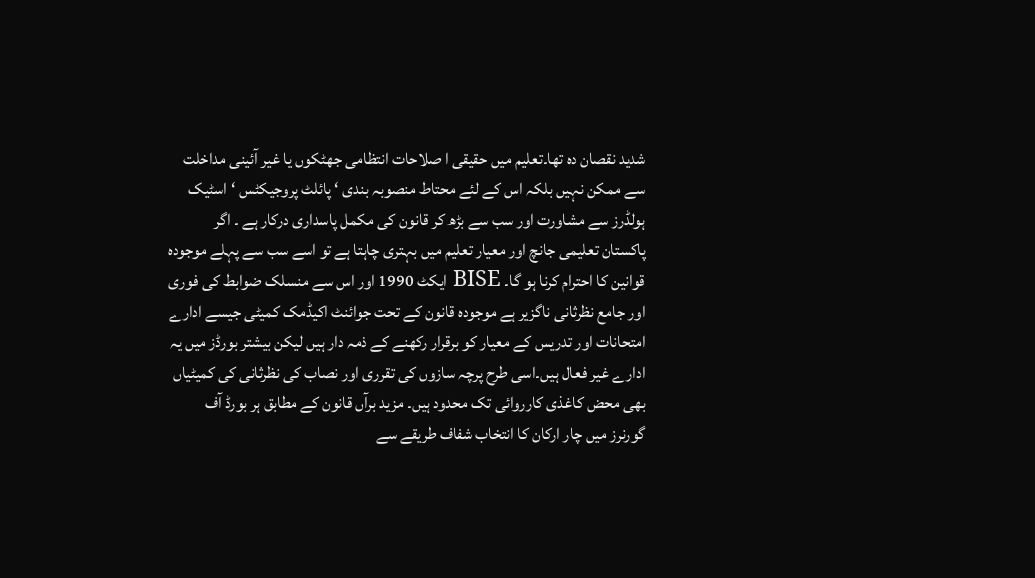شدید نقصان دہ تھا۔تعلیم میں حقیقی ا صلاحات انتظامی جھٹکوں یا غیر آئینی مداخلت سے ممکن نہیں بلکہ اس کے لئے محتاط منصوبہ بندی ‘ پائلٹ پروجیکٹس ‘اسٹیک ہولڈرز سے مشاورت اور سب سے بڑھ کر قانون کی مکمل پاسداری درکار ہے ۔ اگر پاکستان تعلیمی جانچ اور معیار تعلیم میں بہتری چاہتا ہے تو اسے سب سے پہلے موجودہ قوانین کا احترام کرنا ہو گا۔ BISE ایکٹ 1990 اور اس سے منسلک ضوابط کی فوری اور جامع نظرثانی ناگزیر ہے موجودہ قانون کے تحت جوائنٹ اکیڈمک کمیٹی جیسے ادارے امتحانات اور تدریس کے معیار کو برقرار رکھنے کے ذمہ دار ہیں لیکن بیشتر بورڈز میں یہ ادارے غیر فعال ہیں۔اسی طرح پرچہ سازوں کی تقرری اور نصاب کی نظرثانی کی کمیٹیاں بھی محض کاغذی کارروائی تک محدود ہیں۔ مزید برآں قانون کے مطابق ہر بورڈ آف گورنرز میں چار ارکان کا انتخاب شفاف طریقے سے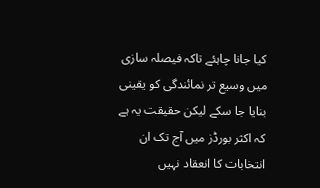کیا جانا چاہئے تاکہ فیصلہ سازی میں وسیع تر نمائندگی کو یقینی بنایا جا سکے لیکن حقیقت یہ ہے کہ اکثر بورڈز میں آج تک ان انتخابات کا انعقاد نہیں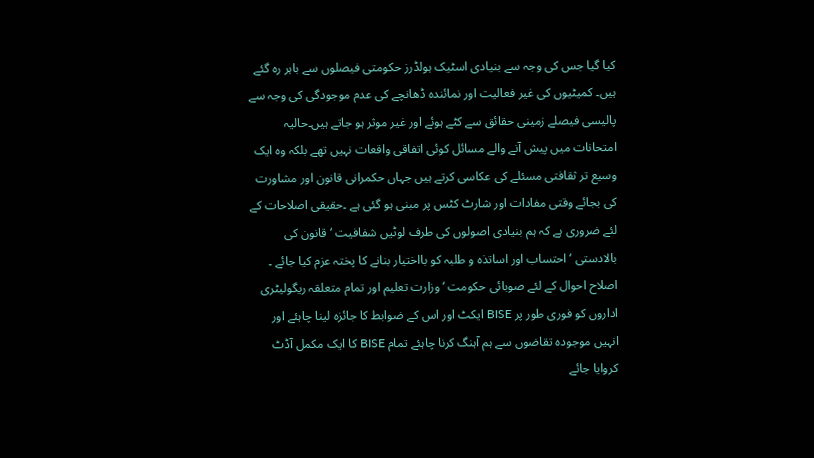کیا گیا جس کی وجہ سے بنیادی اسٹیک ہولڈرز حکومتی فیصلوں سے باہر رہ گئے ہیں۔ کمیٹیوں کی غیر فعالیت اور نمائندہ ڈھانچے کی عدم موجودگی کی وجہ سے پالیسی فیصلے زمینی حقائق سے کٹے ہوئے اور غیر موثر ہو جاتے ہیں۔حالیہ امتحانات میں پیش آنے والے مسائل کوئی اتفاقی واقعات نہیں تھے بلکہ وہ ایک وسیع تر ثقافتی مسئلے کی عکاسی کرتے ہیں جہاں حکمرانی قانون اور مشاورت کی بجائے وقتی مفادات اور شارٹ کٹس پر مبنی ہو گئی ہے ۔حقیقی اصلاحات کے لئے ضروری ہے کہ ہم بنیادی اصولوں کی طرف لوٹیں شفافیت ‘ قانون کی بالادستی ‘ احتساب اور اساتذہ و طلبہ کو بااختیار بنانے کا پختہ عزم کیا جائے ۔ اصلاح احوال کے لئے صوبائی حکومت ‘ وزارت تعلیم اور تمام متعلقہ ریگولیٹری اداروں کو فوری طور پر BISE ایکٹ اور اس کے ضوابط کا جائزہ لینا چاہئے اور انہیں موجودہ تقاضوں سے ہم آہنگ کرنا چاہئے تمام BISE کا ایک مکمل آڈٹ کروایا جائے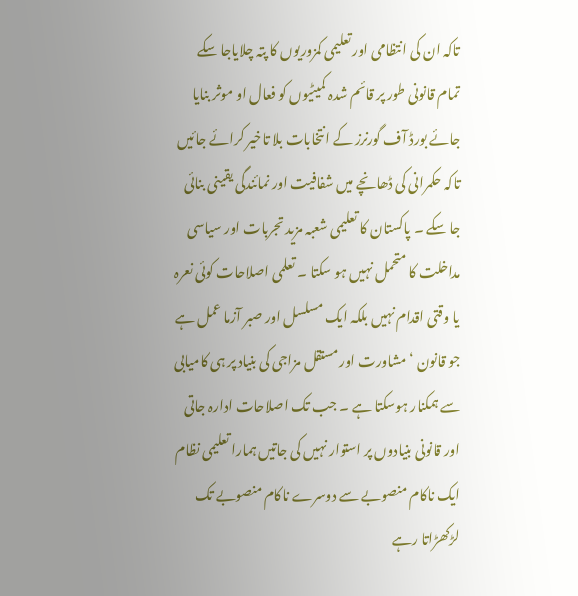تاکہ ان کی انتظامی اور تعلیمی کمزوریوں کا پتہ چلایاجا سکے تمام قانونی طور پر قائم شدہ کمیٹیوں کو فعال او موثر بنایا جائے بورڈ آف گورنرز کے انتخابات بلا تاخیر کرائے جائیں تاکہ حکمرانی کی ڈھانچے میں شفافیت اور نمائندگی یقینی بنائی جا سکے ۔ پاکستان کا تعلیمی شعبہ مزید تجربات اور سیاسی مداخلت کا متحمل نہیں ہو سکتا ۔ تعلمی اصلاحات کوئی نعرہ یا وقتی اقدام نہیں بلکہ ایک مسلسل اور صبر آزما عمل ہے جو قانون ‘ مشاورت اور مستقل مزاجی کی بنیاد پر ہی کامیابی سے ہمکنار ہوسکتا ہے ۔ جب تک اصلاحات ادارہ جاتی اور قانونی بنیادوں پر استوار نہیں کی جاتیں ہمارا تعلیمی نظام ایک ناکام منصوبے سے دوسرے ناکام منصوبے تک لڑکھڑاتا رہے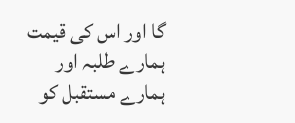گا اور اس کی قیمت ہمارے طلبہ اور ہمارے مستقبل کو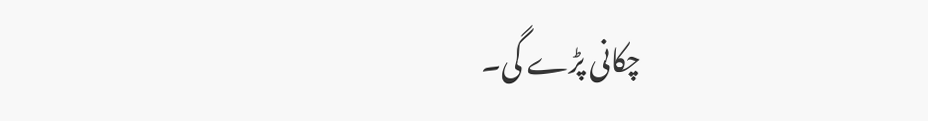چکانی پڑے گی۔